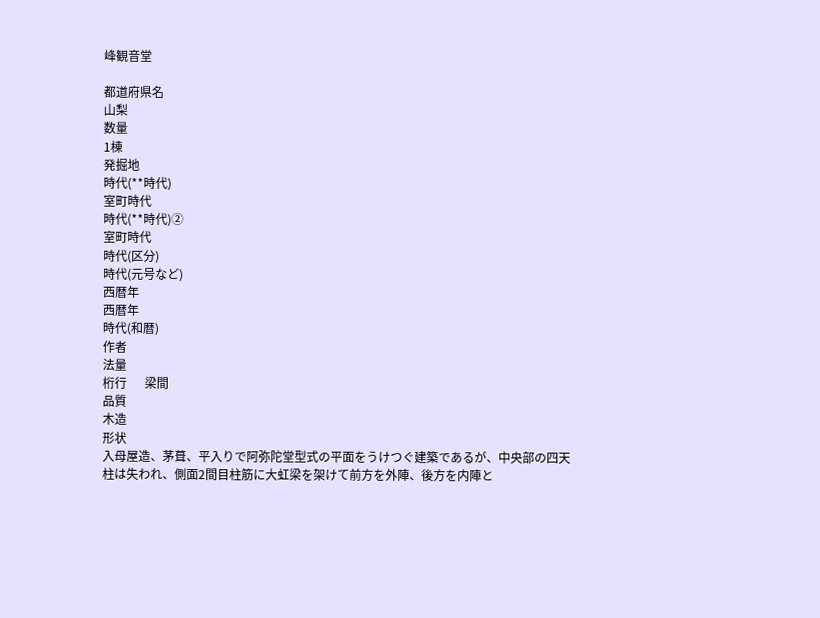峰観音堂

都道府県名
山梨
数量
1棟
発掘地
時代(**時代)
室町時代
時代(**時代)②
室町時代
時代(区分)
時代(元号など)
西暦年
西暦年
時代(和暦)
作者
法量
桁行      梁間
品質
木造
形状
入母屋造、茅葺、平入りで阿弥陀堂型式の平面をうけつぐ建築であるが、中央部の四天柱は失われ、側面2間目柱筋に大虹梁を架けて前方を外陣、後方を内陣と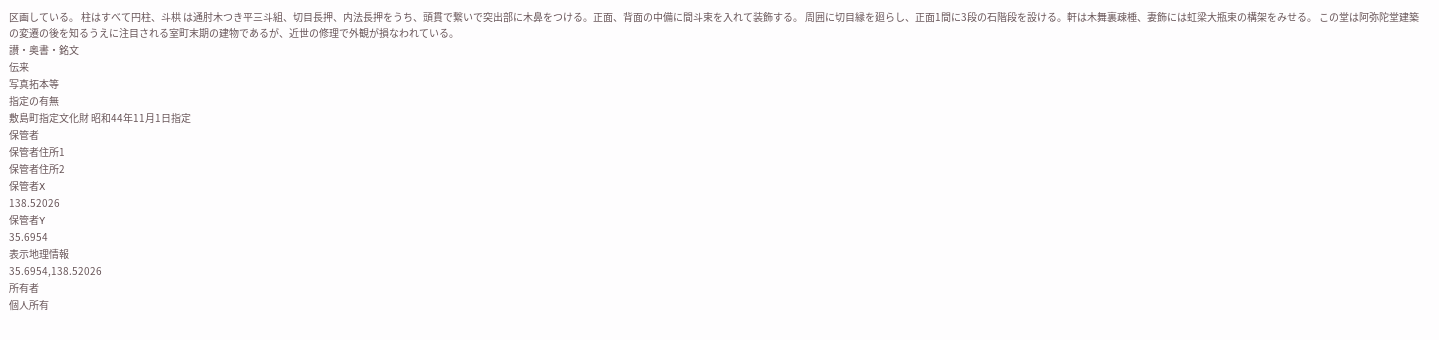区画している。 柱はすべて円柱、斗栱 は通肘木つき平三斗組、切目長押、内法長押をうち、頭貫で繋いで突出部に木鼻をつける。正面、背面の中備に間斗束を入れて装飾する。 周囲に切目縁を廻らし、正面1間に3段の石階段を設ける。軒は木舞裏疎棰、妻飾には虹梁大瓶束の構架をみせる。 この堂は阿弥陀堂建築の変遷の後を知るうえに注目される室町末期の建物であるが、近世の修理で外観が損なわれている。
讃・奥書・銘文
伝来
写真拓本等
指定の有無
敷島町指定文化財 昭和44年11月1日指定
保管者
保管者住所1
保管者住所2
保管者X
138.52026
保管者Y
35.6954
表示地理情報
35.6954,138.52026
所有者
個人所有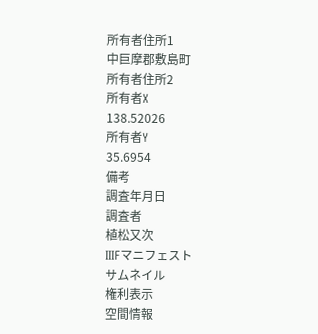所有者住所1
中巨摩郡敷島町
所有者住所2
所有者X
138.52026
所有者Y
35.6954
備考
調査年月日
調査者
植松又次
IIIFマニフェスト
サムネイル
権利表示
空間情報